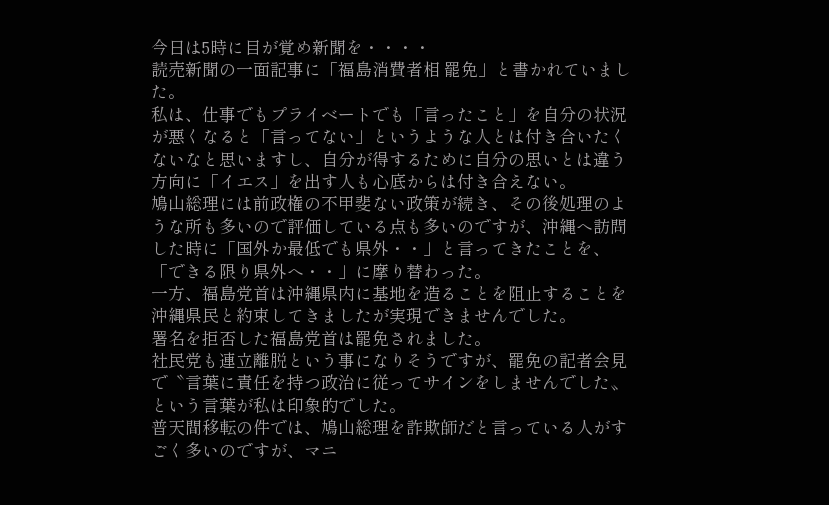今日は5時に目が覚め新聞を・・・・
読売新聞の一面記事に「福島消費者相 罷免」と書かれていました。
私は、仕事でもプライベートでも「言ったこと」を自分の状況が悪くなると「言ってない」というような人とは付き合いたくないなと思いますし、自分が得するために自分の思いとは違う方向に「イエス」を出す人も心底からは付き合えない。
鳩山総理には前政権の不甲斐ない政策が続き、その後処理のような所も多いので評価している点も多いのですが、沖縄へ訪問した時に「国外か最低でも県外・・」と言ってきたことを、「できる限り県外へ・・」に摩り替わった。
一方、福島党首は沖縄県内に基地を造ることを阻止することを沖縄県民と約束してきましたが実現できませんでした。
署名を拒否した福島党首は罷免されました。
社民党も連立離脱という事になりそうですが、罷免の記者会見で〝言葉に責任を持つ政治に従ってサインをしませんでした〟という言葉が私は印象的でした。
普天間移転の件では、鳩山総理を詐欺師だと言っている人がすごく多いのですが、マニ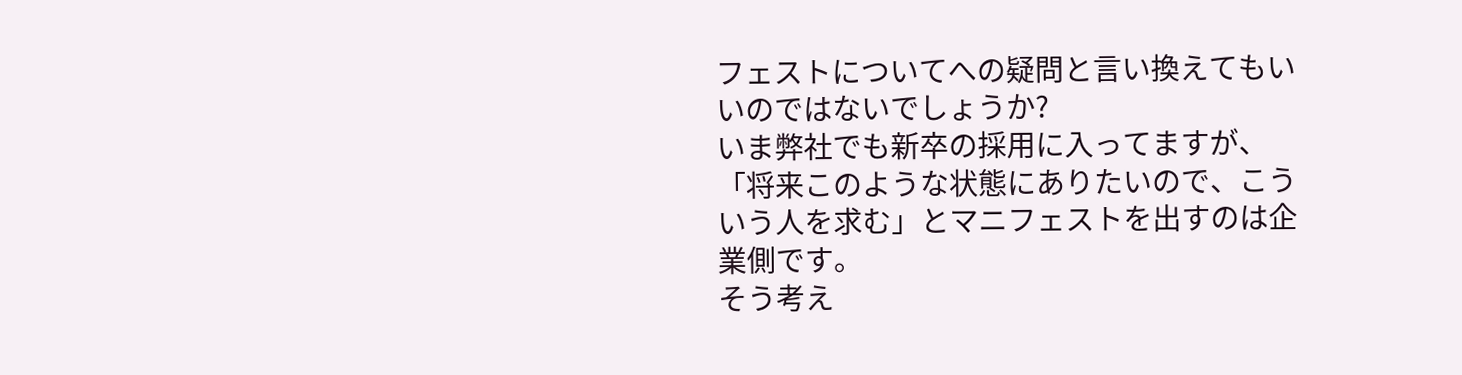フェストについてへの疑問と言い換えてもいいのではないでしょうか?
いま弊社でも新卒の採用に入ってますが、「将来このような状態にありたいので、こういう人を求む」とマニフェストを出すのは企業側です。
そう考え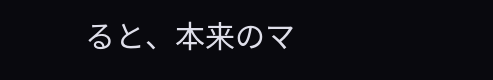ると、本来のマ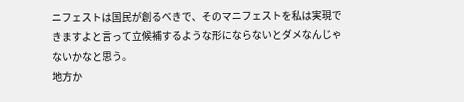ニフェストは国民が創るべきで、そのマニフェストを私は実現できますよと言って立候補するような形にならないとダメなんじゃないかなと思う。
地方か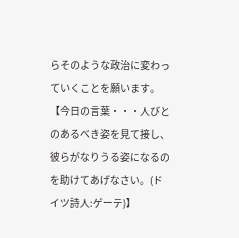らそのような政治に変わっていくことを願います。
【今日の言葉・・・人びとのあるべき姿を見て接し、彼らがなりうる姿になるのを助けてあげなさい。(ドイツ詩人:ゲーテ)】